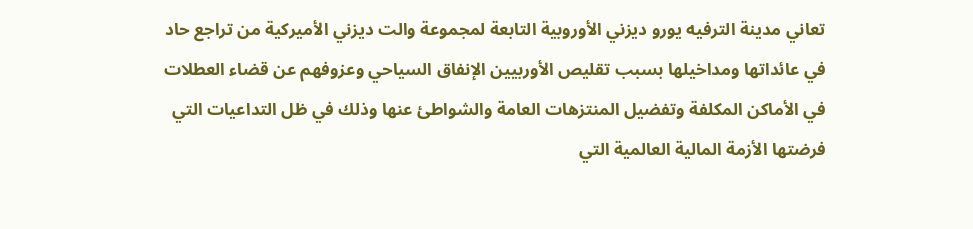تعاني مدينة الترفيه يورو ديزني الأوروبية التابعة لمجموعة والت ديزني الأميركية من تراجع حاد في عائداتها ومداخيلها بسبب تقليص الأوربيين الإنفاق السياحي وعزوفهم عن قضاء العطلات في الأماكن المكلفة وتفضيل المنتزهات العامة والشواطئ عنها وذلك في ظل التداعيات التي فرضتها الأزمة المالية العالمية التي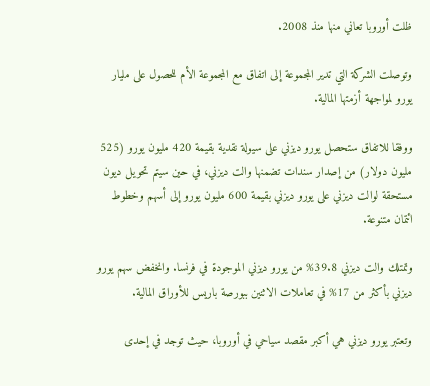ظلت أوروبا تعاني منها منذ 2008.

وتوصلت الشركة التي تدير المجموعة إلى اتفاق مع المجموعة الأم للحصول على مليار يورو لمواجهة أزمتها المالية.

ووفقا للاتفاق ستحصل يورو ديزني على سيولة نقدية بقيمة 420 مليون يورو (525 مليون دولار) من إصدار سندات تضمنها والت ديزني، في حين سيتم تحويل ديون مستحقة لوالت ديزني على يورو ديزني بقيمة 600 مليون يورو إلى أسهم وخطوط ائتمان متنوعة.

وتمتلك والت ديزني 39.8% من يورو ديزني الموجودة في فرنسا. وانخفض سهم يورو ديزني بأكثر من 17% في تعاملات الاثنين ببورصة باريس للأوراق المالية.

وتعتبر يورو ديزني هي أكبر مقصد سياحي في أوروبا، حيث توجد في إحدى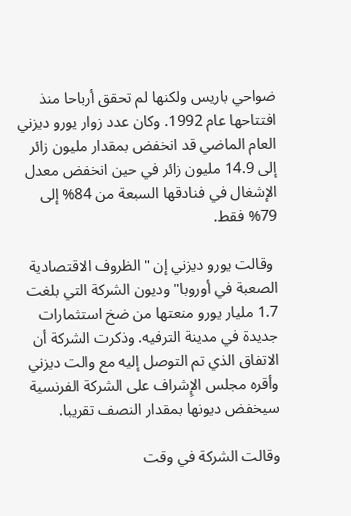ضواحي باريس ولكنها لم تحقق أرباحا منذ افتتاحها عام 1992. وكان عدد زوار يورو ديزني العام الماضي قد انخفض بمقدار مليون زائر إلى 14.9 مليون زائر في حين انخفض معدل الإشغال في فنادقها السبعة من 84% إلى 79% فقط.

 وقالت يورو ديزني إن "الظروف الاقتصادية الصعبة في أوروبا" وديون الشركة التي بلغت 1.7 مليار يورو منعتها من ضخ استثمارات جديدة في مدينة الترفيه. وذكرت الشركة أن الاتفاق الذي تم التوصل إليه مع والت ديزني وأقره مجلس الإِشراف على الشركة الفرنسية سيخفض ديونها بمقدار النصف تقريبا.

وقالت الشركة في وقت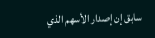سابق إن إصدار الأسهم الذي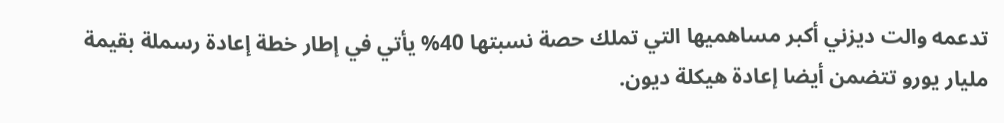تدعمه والت ديزني أكبر مساهميها التي تملك حصة نسبتها 40% يأتي في إطار خطة إعادة رسملة بقيمة مليار يورو تتضمن أيضا إعادة هيكلة ديون.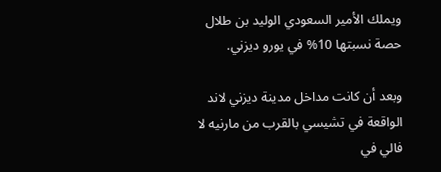ويملك الأمير السعودي الوليد بن طلال حصة نسبتها 10% في يورو ديزني.

وبعد أن كانت مداخل مدينة ديزني لاند الواقعة في تشيسي بالقرب من مارنيه لا فالي في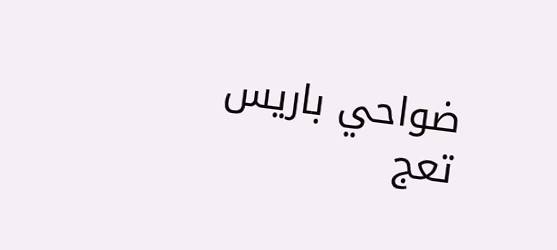ضواحي باريس تعج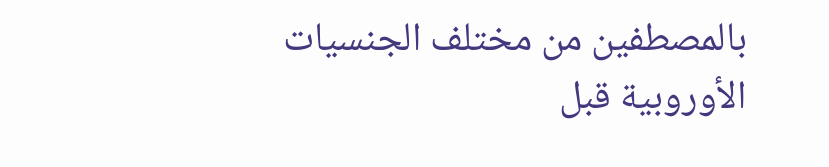بالمصطفين من مختلف الجنسيات الأوروبية قبل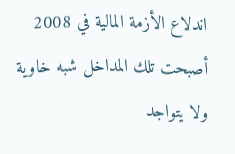اندلاع الأزمة المالية في 2008 أصبحت تلك المداخل شبه خاوية ولا يتواجد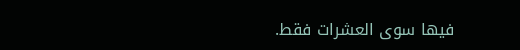فيها سوى العشرات فقط.